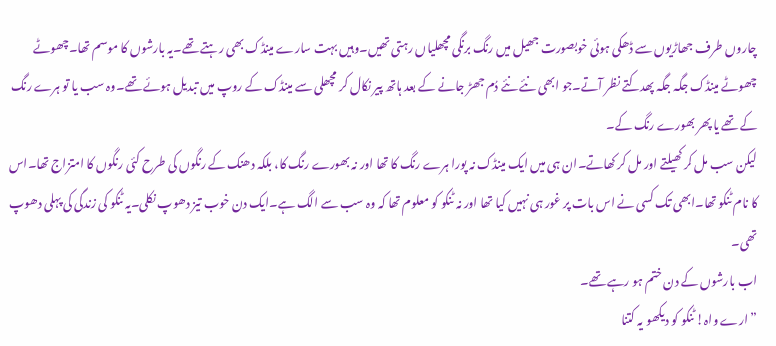چاروں طرف جھاڑیوں سے ڈھکی ہوئی خوبصورت جھیل میں رنگ برنگی مچھلیاں رہتی تھیں۔وہیں بہت سارے مینڈک بھی رہتے تھے۔یہ بارشوں کا موسم تھا۔چھوٹے چھوٹے مینڈک جگہ جگہ پھدکتے نظر آتے۔جو ابھی نئے نئے دُم جھڑ جانے کے بعد ہاتھ پیر نکال کر مچھلی سے مینڈک کے روپ میں تبدیل ہوئے تھے۔وہ سب یا تو ہرے رنگ کے تھے یا پھر بھورے رنگ کے۔
لیکن سب مل کر کھیلتے اور مل کر کھاتے۔ان ہی میں ایک مینڈک نہ پورا ہرے رنگ کا تھا اور نہ بھورے رنگ کا، بلکہ دھنک کے رنگوں کی طرح کئی رنگوں کا امتزاج تھا۔اس کا نام ٹنکو تھا۔ابھی تک کسی نے اس بات پر غور ہی نہیں کیا تھا اور نہ ٹنکو کو معلوم تھا کہ وہ سب سے الگ ہے۔ایک دن خوب تیز دھوپ نکلی۔یہ ٹنکو کی زندگی کی پہلی دھوپ تھی۔
اب بارشوں کے دن ختم ہو رہے تھے۔
”ارے واہ! ٹنکو کو دیکھو یہ کتنا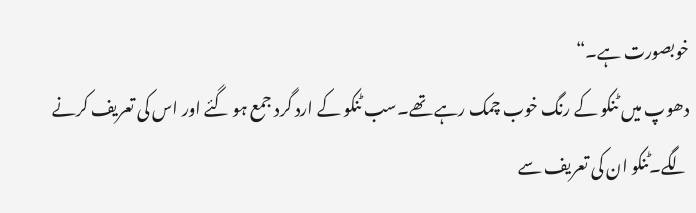خوبصورت ہے۔“
دھوپ میں ٹنکو کے رنگ خوب چمک رہے تھے۔سب ٹنکو کے ارد گرد جمع ہو گئے اور اس کی تعریف کرنے لگے۔ٹنکو ان کی تعریف سے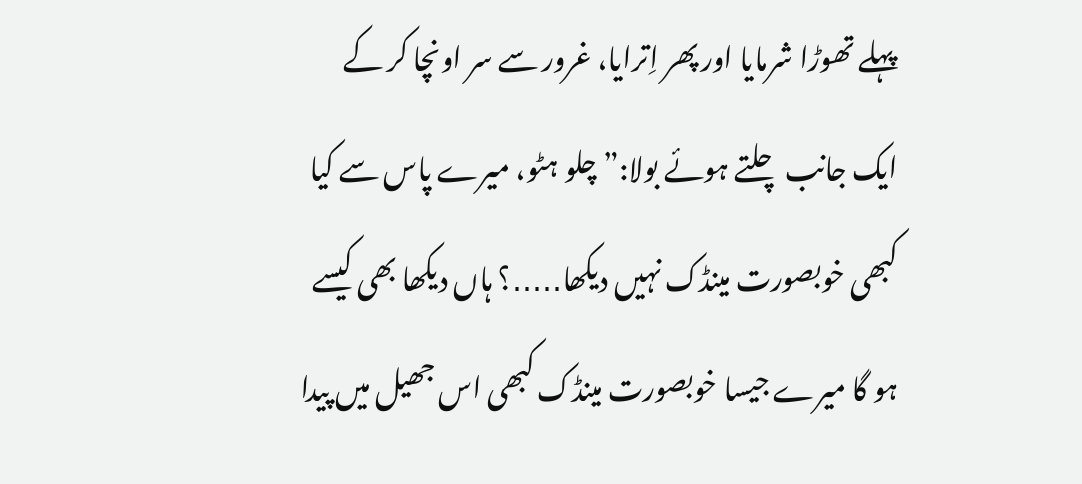پہلے تھوڑا شرمایا اور پھر اِترایا، غرور سے سر اونچا کر کے ایک جانب چلتے ہوئے بولا:”چلو ہٹو، میرے پاس سے کیا کبھی خوبصورت مینڈک نہیں دیکھا․․․․․؟ ہاں دیکھا بھی کیسے ہو گا میرے جیسا خوبصورت مینڈک کبھی اس جھیل میں پیدا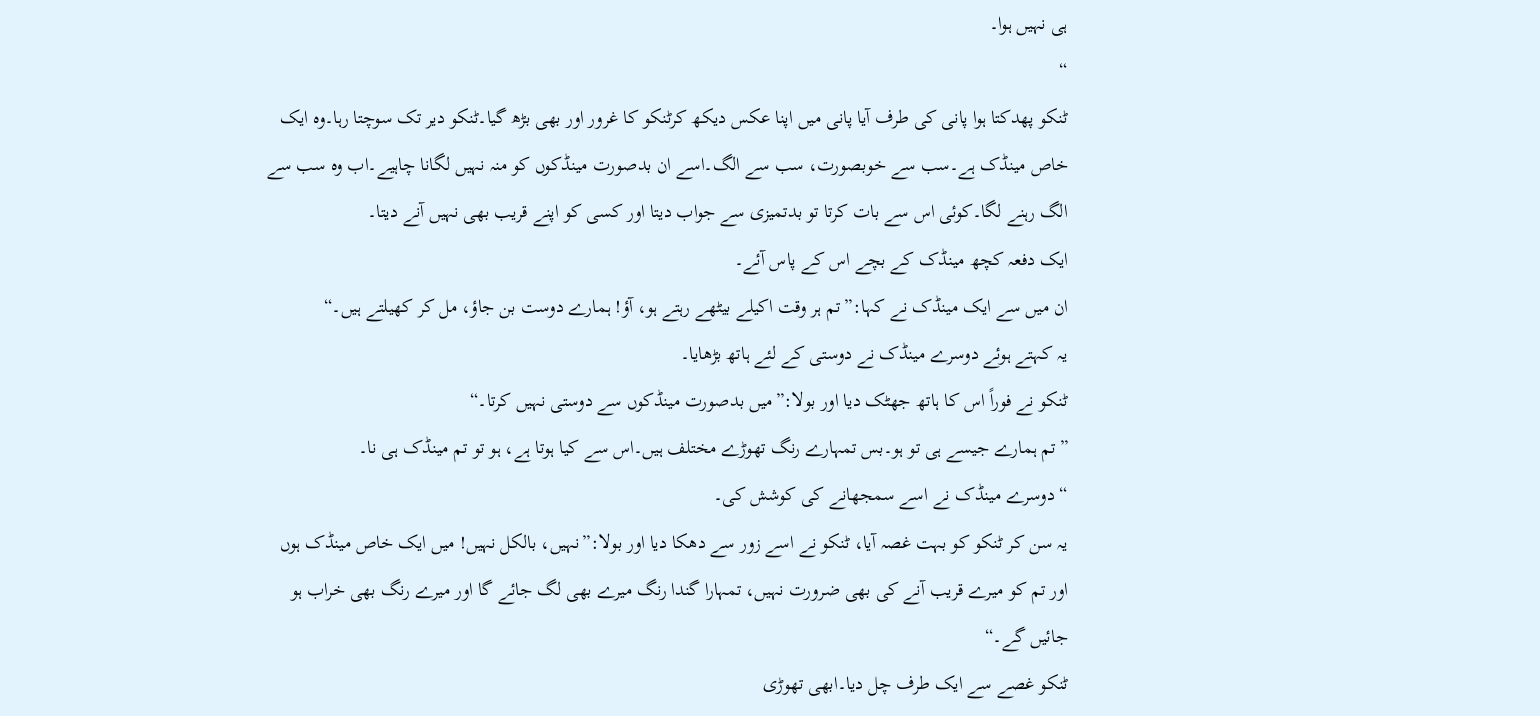ہی نہیں ہوا۔
“
ٹنکو پھدکتا ہوا پانی کی طرف آیا پانی میں اپنا عکس دیکھ کرٹنکو کا غرور اور بھی بڑھ گیا۔ٹنکو دیر تک سوچتا رہا۔وہ ایک خاص مینڈک ہے۔سب سے خوبصورت، سب سے الگ۔اسے ان بدصورت مینڈکوں کو منہ نہیں لگانا چاہیے۔اب وہ سب سے الگ رہنے لگا۔کوئی اس سے بات کرتا تو بدتمیزی سے جواب دیتا اور کسی کو اپنے قریب بھی نہیں آنے دیتا۔
ایک دفعہ کچھ مینڈک کے بچے اس کے پاس آئے۔
ان میں سے ایک مینڈک نے کہا:”تم ہر وقت اکیلے بیٹھے رہتے ہو، آؤ! ہمارے دوست بن جاؤ، مل کر کھیلتے ہیں۔“
یہ کہتے ہوئے دوسرے مینڈک نے دوستی کے لئے ہاتھ بڑھایا۔
ٹنکو نے فوراً اس کا ہاتھ جھٹک دیا اور بولا:”میں بدصورت مینڈکوں سے دوستی نہیں کرتا۔“
”تم ہمارے جیسے ہی تو ہو۔بس تمہارے رنگ تھوڑے مختلف ہیں۔اس سے کیا ہوتا ہے، ہو تو تم مینڈک ہی نا۔
“ دوسرے مینڈک نے اسے سمجھانے کی کوشش کی۔
یہ سن کر ٹنکو کو بہت غصہ آیا، ٹنکو نے اسے زور سے دھکا دیا اور بولا:”نہیں، بالکل نہیں! میں ایک خاص مینڈک ہوں اور تم کو میرے قریب آنے کی بھی ضرورت نہیں، تمہارا گندا رنگ میرے بھی لگ جائے گا اور میرے رنگ بھی خراب ہو جائیں گے۔“
ٹنکو غصے سے ایک طرف چل دیا۔ابھی تھوڑی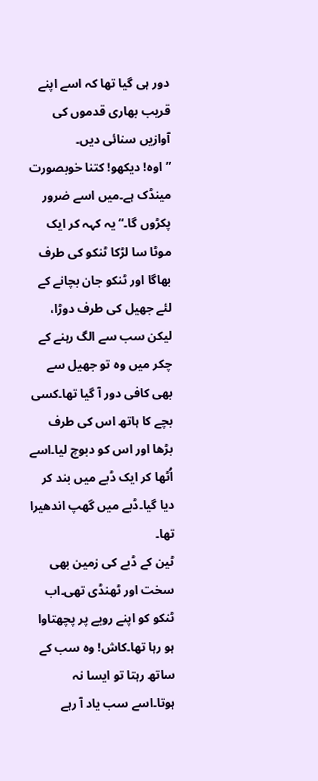دور ہی گیا تھا کہ اسے اپنے قریب بھاری قدموں کی آوازیں سنائی دیں۔
”اوہ! دیکھو! کتنا خوبصورت مینڈک ہے۔میں اسے ضرور پکڑوں گا۔“ یہ کہہ کر ایک موٹا سا لڑکا ٹنکو کی طرف بھاگا اور ٹنکو جان بچانے کے لئے جھیل کی طرف دوڑا، لیکن سب سے الگ رہنے کے چکر میں وہ تو جھیل سے بھی کافی دور آ گیا تھا۔کسی بچے کا ہاتھ اس کی طرف بڑھا اور اس کو دبوچ لیا۔اسے اُٹھا کر ایک ڈبے میں بند کر دیا گیا۔ڈبے میں گھپ اندھیرا تھا۔
ٹین کے ڈبے کی زمین بھی سخت اور ٹھنڈی تھی۔اب ٹنکو کو اپنے رویے پر پچھتاوا ہو رہا تھا۔کاش! وہ سب کے ساتھ رہتا تو ایسا نہ ہوتا۔اسے سب یاد آ رہے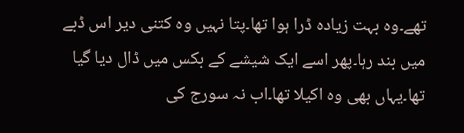تھے۔وہ بہت زیادہ ڈرا ہوا تھا۔پتا نہیں وہ کتنی دیر اس ڈبے میں بند رہا۔پھر اسے ایک شیشے کے بکس میں ڈال دیا گیا تھا۔یہاں بھی وہ اکیلا تھا۔اب نہ سورج کی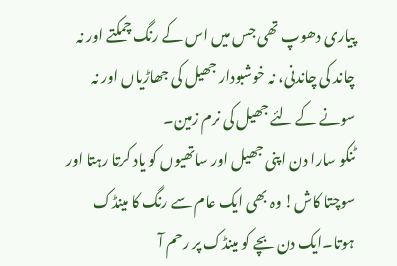پیاری دھوپ تھی جس میں اس کے رنگ چمکتے اور نہ چاند کی چاندنی، نہ خوشبودار جھیل کی جھاڑیاں اور نہ سونے کے لئے جھیل کی نرم زمین۔
ٹنکو سارا دن اپنی جھیل اور ساتھیوں کو یاد کرتا رہتا اور سوچتا کاش! وہ بھی ایک عام سے رنگ کا مینڈک ہوتا۔ایک دن بچے کو مینڈک پر رحم آ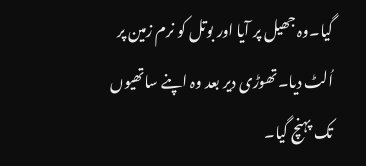گیا۔وہ جھیل پر آیا اور بوتل کو نرم زمین پر اُلٹ دیا۔تھوڑی دیر بعد وہ اپنے ساتھیوں تک پہنچ گیا۔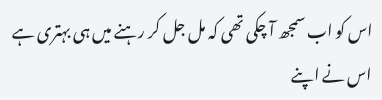اس کو اب سمجھ آ چکی تھی کہ مل جل کر رہنے میں ہی بہتری ہے اس نے اپنے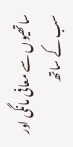ساتھیوں سے معافی مانگی اور سب کے ساتھ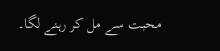محبت سے مل کر رہنے لگا۔